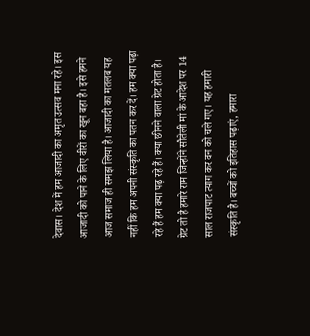देवास। देश में हम आजादी का अमृत उत्सव मना रहे। इस आजादी को पाने के लिए वीरों का खून बहा है। इसे हमने आज समाज ही समझ लिया है। आजादी का मतलब यह नहीं कि हम अपनी संस्कृति का पतन कर दें। हम क्या पढ़ा रहे हैं हम क्या पढ़ रहे हैं। क्या छीनने वाला ग्रेट होता है। ग्रेट तो है हमारे राम जिन्होंने सौतेली मां के आदेश पर 14 साल राजपाट त्याग कर वन को चले गए। यह हमारी संस्कृति है। बच्चों को इतिहास पढ़ाएं, हमारा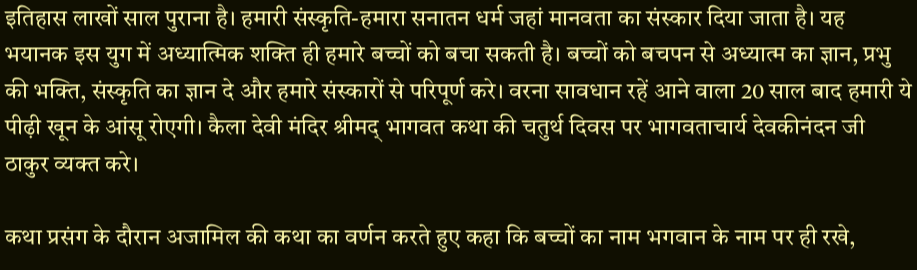इतिहास लाखों साल पुराना है। हमारी संस्कृति-हमारा सनातन धर्म जहां मानवता का संस्कार दिया जाता है। यह भयानक इस युग में अध्यात्मिक शक्ति ही हमारे बच्चों को बचा सकती है। बच्चों को बचपन से अध्यात्म का ज्ञान, प्रभु की भक्ति, संस्कृति का ज्ञान दे और हमारे संस्कारों से परिपूर्ण करे। वरना सावधान रहें आने वाला 20 साल बाद हमारी ये पीढ़ी खून के आंसू रोएगी। कैला देवी मंदिर श्रीमद् भागवत कथा की चतुर्थ दिवस पर भागवताचार्य देवकीनंदन जी ठाकुर व्यक्त करे।

कथा प्रसंग के दौरान अजामिल की कथा का वर्णन करते हुए कहा कि बच्चों का नाम भगवान के नाम पर ही रखे,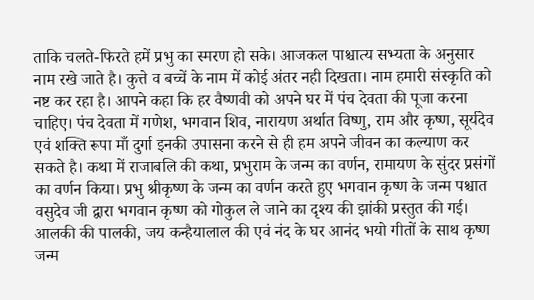ताकि चलते-फिरते हमें प्रभु का स्मरण हो सके। आजकल पाश्चात्य सभ्यता के अनुसार नाम रखे जाते है। कुत्ते व बच्चें के नाम में कोई अंतर नही दिखता। नाम हमारी संस्कृति को नष्ट कर रहा है। आपने कहा कि हर वैष्णवी को अपने घर में पंच देवता की पूजा करना चाहिए। पंच देवता में गणेश, भगवान शिव, नारायण अर्थात विष्णु, राम और कृष्ण, सूर्यदेव एवं शक्ति रूपा माँ दुर्गा इनकी उपासना करने से ही हम अपने जीवन का कल्याण कर सकते है। कथा में राजाबलि की कथा, प्रभुराम के जन्म का वर्णन, रामायण के सुंदर प्रसंगों का वर्णन किया। प्रभु श्रीकृष्ण के जन्म का वर्णन करते हुए भगवान कृष्ण के जन्म पश्चात वसुदेव जी द्वारा भगवान कृष्ण को गोकुल ले जाने का दृश्य की झांकी प्रस्तुत की गई। आलकी की पालकी, जय कन्हैयालाल की एवं नंद के घर आनंद भयो गीतों के साथ कृष्ण जन्म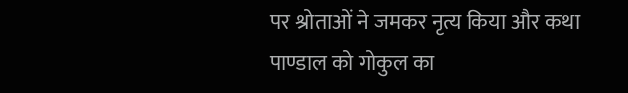पर श्रोताओं ने जमकर नृत्य किया और कथा पाण्डाल को गोकुल का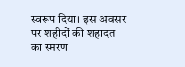स्वरूप दिया। इस अवसर पर शहीदों की शहादत का स्मरण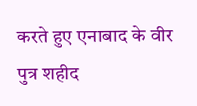करते हुए एनाबाद के वीर पुत्र शहीद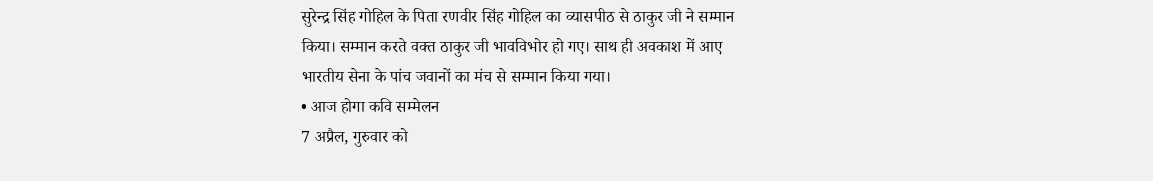सुरेन्द्र सिंह गोहिल के पिता रणवीर सिंह गोहिल का व्यासपीठ से ठाकुर जी ने सम्मान किया। सम्मान करते वक्त ठाकुर जी भावविभोर हो गए। साथ ही अवकाश में आए भारतीय सेना के पांच जवानों का मंच से सम्मान किया गया।
• आज होगा कवि सम्मेलन
7 अप्रैल, गुरुवार को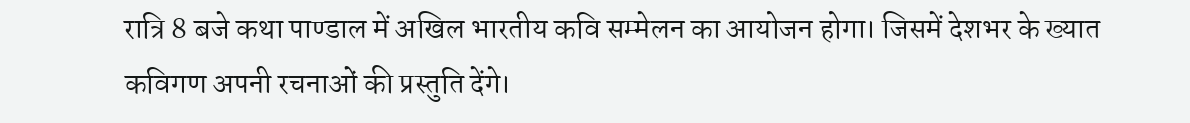रात्रि 8 बजे कथा पाण्डाल में अखिल भारतीय कवि सम्मेलन का आयोजन होगा। जिसमें देशभर के ख्यात कविगण अपनी रचनाओं की प्रस्तुति देंगे।